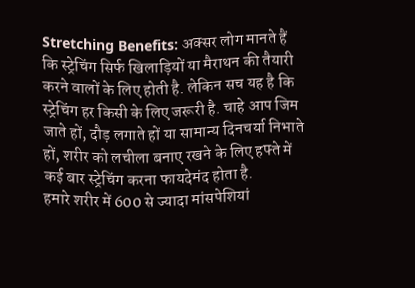Stretching Benefits: अक्सर लोग मानते हैं कि स्ट्रेचिंग सिर्फ खिलाड़ियों या मैराथन की तैयारी करने वालों के लिए होती है. लेकिन सच यह है कि स्ट्रेचिंग हर किसी के लिए जरूरी है. चाहे आप जिम जाते हों, दौड़ लगाते हों या सामान्य दिनचर्या निभाते हों, शरीर को लचीला बनाए रखने के लिए हफ्ते में कई बार स्ट्रेचिंग करना फायदेमंद होता है.
हमारे शरीर में 600 से ज्यादा मांसपेशियां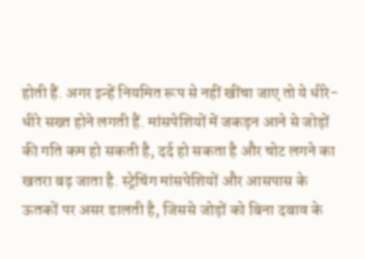होती हैं. अगर इन्हें नियमित रूप से नहीं खींचा जाए तो ये धीरे-धीरे सख्त होने लगती हैं. मांसपेशियों में जकड़न आने से जोड़ों की गति कम हो सकती है, दर्द हो सकता है और चोट लगने का खतरा बढ़ जाता है. स्ट्रेचिंग मांसपेशियों और आसपास के ऊतकों पर असर डालती है, जिससे जोड़ों को बिना दबाव के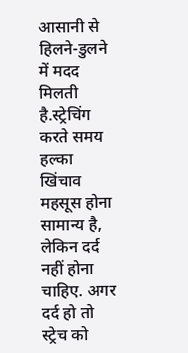आसानी से हिलने-डुलने में मदद मिलती है.स्ट्रेचिंग करते समय हल्का खिंचाव महसूस होना सामान्य है, लेकिन दर्द नहीं होना चाहिए. अगर दर्द हो तो स्ट्रेच को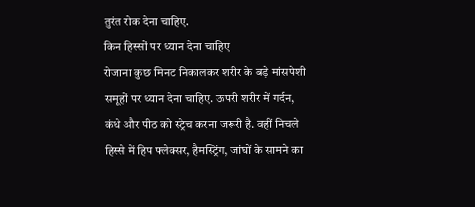तुरंत रोक देना चाहिए.
किन हिस्सों पर ध्यान देना चाहिए
रोजाना कुछ मिनट निकालकर शरीर के बड़े मांसपेशी समूहों पर ध्यान देना चाहिए. ऊपरी शरीर में गर्दन, कंधे और पीठ को स्ट्रेच करना जरूरी है. वहीं निचले हिस्से में हिप फ्लेक्सर, हैमस्ट्रिंग, जांघों के सामने का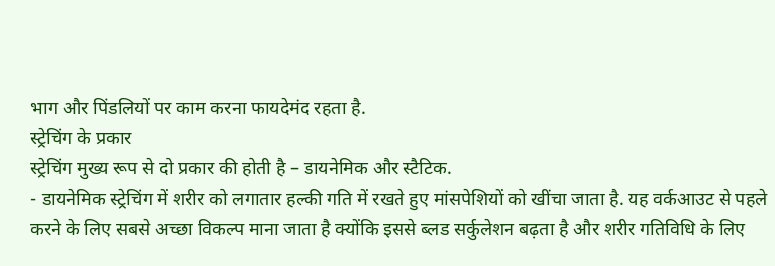भाग और पिंडलियों पर काम करना फायदेमंद रहता है.
स्ट्रेचिंग के प्रकार
स्ट्रेचिंग मुख्य रूप से दो प्रकार की होती है – डायनेमिक और स्टैटिक.
- डायनेमिक स्ट्रेचिंग में शरीर को लगातार हल्की गति में रखते हुए मांसपेशियों को खींचा जाता है. यह वर्कआउट से पहले करने के लिए सबसे अच्छा विकल्प माना जाता है क्योंकि इससे ब्लड सर्कुलेशन बढ़ता है और शरीर गतिविधि के लिए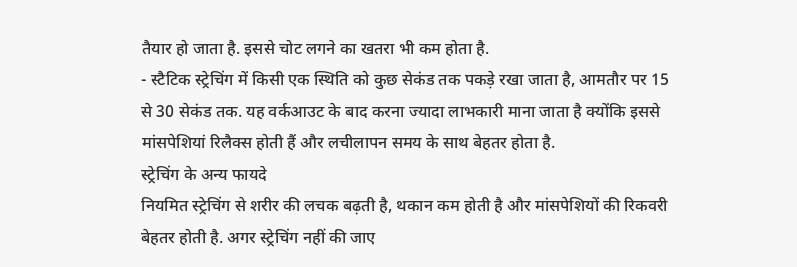तैयार हो जाता है. इससे चोट लगने का खतरा भी कम होता है.
- स्टैटिक स्ट्रेचिंग में किसी एक स्थिति को कुछ सेकंड तक पकड़े रखा जाता है, आमतौर पर 15 से 30 सेकंड तक. यह वर्कआउट के बाद करना ज्यादा लाभकारी माना जाता है क्योंकि इससे मांसपेशियां रिलैक्स होती हैं और लचीलापन समय के साथ बेहतर होता है.
स्ट्रेचिंग के अन्य फायदे
नियमित स्ट्रेचिंग से शरीर की लचक बढ़ती है, थकान कम होती है और मांसपेशियों की रिकवरी बेहतर होती है. अगर स्ट्रेचिंग नहीं की जाए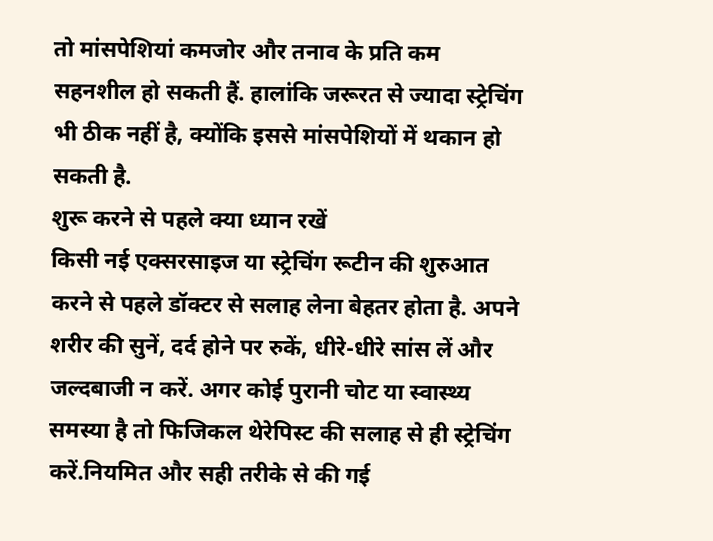तो मांसपेशियां कमजोर और तनाव के प्रति कम सहनशील हो सकती हैं. हालांकि जरूरत से ज्यादा स्ट्रेचिंग भी ठीक नहीं है, क्योंकि इससे मांसपेशियों में थकान हो सकती है.
शुरू करने से पहले क्या ध्यान रखें
किसी नई एक्सरसाइज या स्ट्रेचिंग रूटीन की शुरुआत करने से पहले डॉक्टर से सलाह लेना बेहतर होता है. अपने शरीर की सुनें, दर्द होने पर रुकें, धीरे-धीरे सांस लें और जल्दबाजी न करें. अगर कोई पुरानी चोट या स्वास्थ्य समस्या है तो फिजिकल थेरेपिस्ट की सलाह से ही स्ट्रेचिंग करें.नियमित और सही तरीके से की गई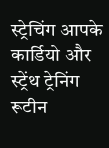स्ट्रेचिंग आपके कार्डियो और स्ट्रेंथ ट्रेनिंग रूटीन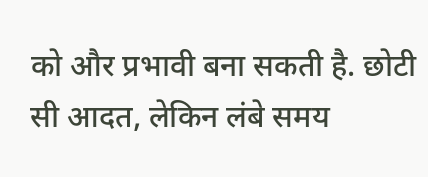को और प्रभावी बना सकती है. छोटी सी आदत, लेकिन लंबे समय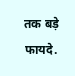तक बड़े फायदे.